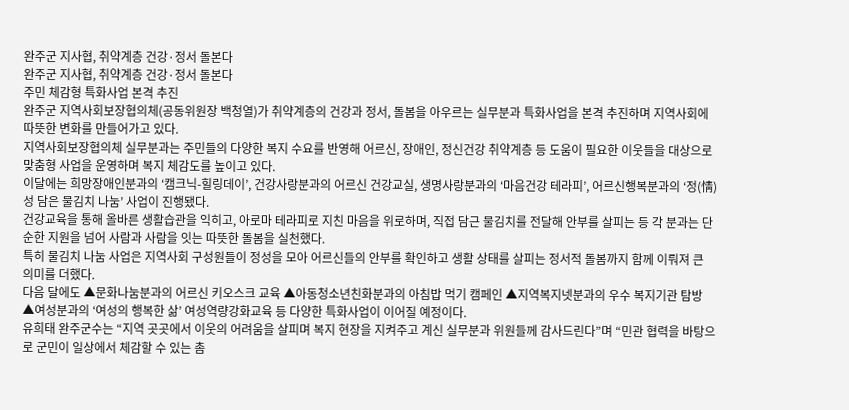완주군 지사협, 취약계층 건강·정서 돌본다
완주군 지사협, 취약계층 건강·정서 돌본다
주민 체감형 특화사업 본격 추진
완주군 지역사회보장협의체(공동위원장 백청열)가 취약계층의 건강과 정서, 돌봄을 아우르는 실무분과 특화사업을 본격 추진하며 지역사회에 따뜻한 변화를 만들어가고 있다.
지역사회보장협의체 실무분과는 주민들의 다양한 복지 수요를 반영해 어르신, 장애인, 정신건강 취약계층 등 도움이 필요한 이웃들을 대상으로 맞춤형 사업을 운영하며 복지 체감도를 높이고 있다.
이달에는 희망장애인분과의 ‘캠크닉-힐링데이’, 건강사랑분과의 어르신 건강교실, 생명사랑분과의 ‘마음건강 테라피’, 어르신행복분과의 ‘정(情)성 담은 물김치 나눔’ 사업이 진행됐다.
건강교육을 통해 올바른 생활습관을 익히고, 아로마 테라피로 지친 마음을 위로하며, 직접 담근 물김치를 전달해 안부를 살피는 등 각 분과는 단순한 지원을 넘어 사람과 사람을 잇는 따뜻한 돌봄을 실천했다.
특히 물김치 나눔 사업은 지역사회 구성원들이 정성을 모아 어르신들의 안부를 확인하고 생활 상태를 살피는 정서적 돌봄까지 함께 이뤄져 큰 의미를 더했다.
다음 달에도 ▲문화나눔분과의 어르신 키오스크 교육 ▲아동청소년친화분과의 아침밥 먹기 캠페인 ▲지역복지넷분과의 우수 복지기관 탐방 ▲여성분과의 ‘여성의 행복한 삶’ 여성역량강화교육 등 다양한 특화사업이 이어질 예정이다.
유희태 완주군수는 “지역 곳곳에서 이웃의 어려움을 살피며 복지 현장을 지켜주고 계신 실무분과 위원들께 감사드린다”며 “민관 협력을 바탕으로 군민이 일상에서 체감할 수 있는 촘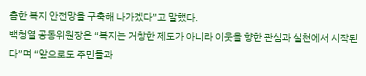촘한 복지 안전망을 구축해 나가겠다”고 말했다.
백청열 공동위원장은 “복지는 거창한 제도가 아니라 이웃을 향한 관심과 실천에서 시작된다”며 “앞으로도 주민들과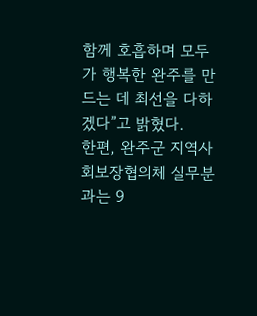함께 호흡하며 모두가 행복한 완주를 만드는 데 최선을 다하겠다”고 밝혔다.
한편, 완주군 지역사회보장협의체 실무분과는 9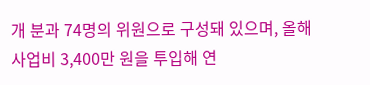개 분과 74명의 위원으로 구성돼 있으며, 올해 사업비 3,400만 원을 투입해 연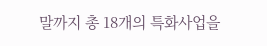말까지 총 18개의 특화사업을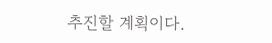추진할 계획이다.